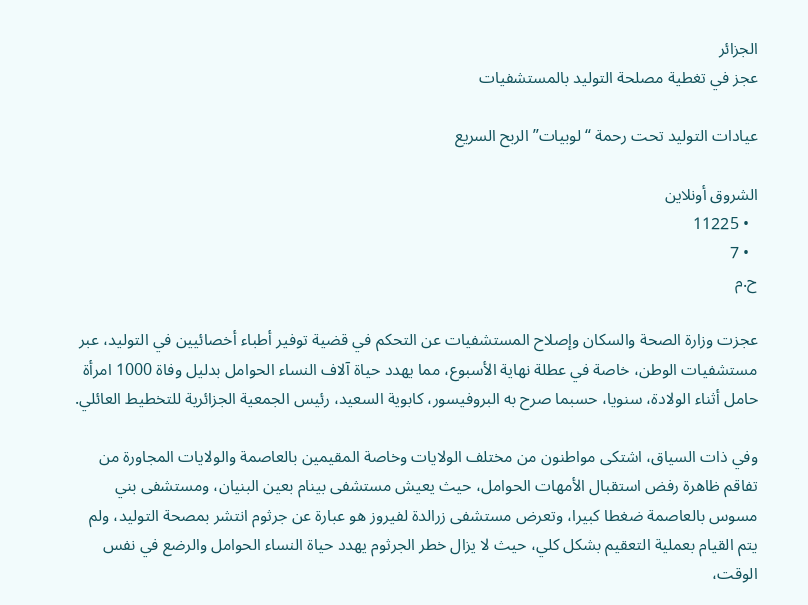الجزائر
عجز في تغطية مصلحة التوليد بالمستشفيات

عيادات التوليد تحت رحمة “لوبيات” الربح السريع

الشروق أونلاين
  • 11225
  • 7
ح.م

عجزت وزارة الصحة والسكان وإصلاح المستشفيات عن التحكم في قضية توفير أطباء أخصائيين في التوليد، عبر مستشفيات الوطن، خاصة في عطلة نهاية الأسبوع، مما يهدد حياة آلاف النساء الحوامل بدليل وفاة 1000 امرأة حامل أثناء الولادة، سنويا، حسبما صرح به البروفيسور، كابوية السعيد، رئيس الجمعية الجزائرية للتخطيط العائلي.

وفي ذات السياق، اشتكى مواطنون من مختلف الولايات وخاصة المقيمين بالعاصمة والولايات المجاورة من تفاقم ظاهرة رفض استقبال الأمهات الحوامل، حيث يعيش مستشفى بينام بعين البنيان، ومستشفى بني مسوس بالعاصمة ضغطا كبيرا، وتعرض مستشفى زرالدة لفيروز هو عبارة عن جرثوم انتشر بمصحة التوليد، ولم يتم القيام بعملية التعقيم بشكل كلي، حيث لا يزال خطر الجرثوم يهدد حياة النساء الحوامل والرضع في نفس الوقت،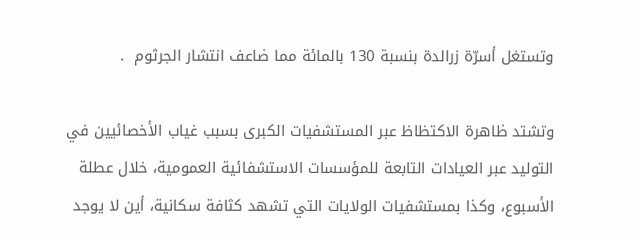وتستغل أسرّة زرالدة بنسبة 130 بالمائة مما ضاعف انتشار الجرثوم  .

وتشتد ظاهرة الاكتظاظ عبر المستشفيات الكبرى بسبب غياب الأخصائيين في التوليد عبر العيادات التابعة للمؤسسات الاستشفائية العمومية، خلال عطلة الأسبوع، وكذا بمستشفيات الولايات التي تشهد كثافة سكانية، أين لا يوجد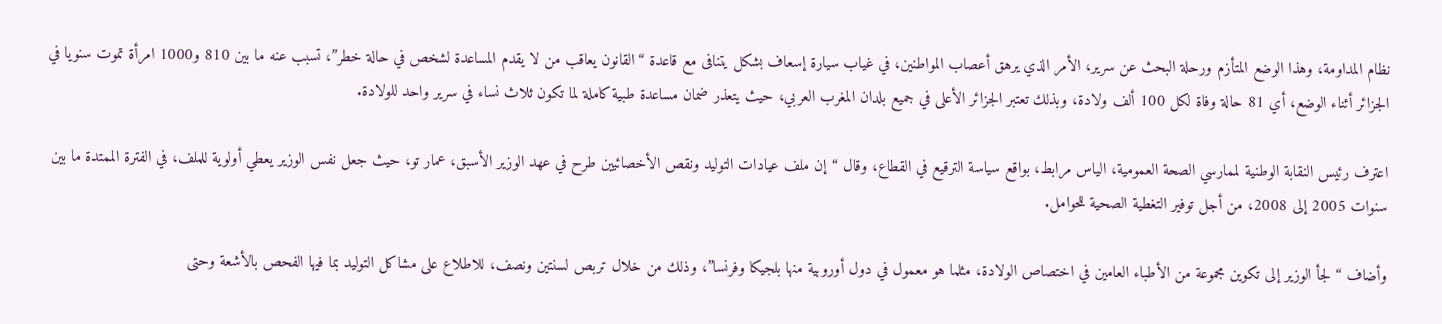نظام المداومة، وهذا الوضع المتأزم ورحلة البحث عن سرير، الأمر الذي يرهق أعصاب المواطنين، في غياب سيارة إسعاف بشكل يتنافى مع قاعدة “القانون يعاقب من لا يقدم المساعدة لشخص في حالة خطر”، تسبب عنه ما بين 810 و1000 امرأة تموت سنويا في الجزائر أثناء الوضع، أي 81 حالة وفاة لكل 100 ألف ولادة، وبذلك تعتبر الجزائر الأعلى في جميع بلدان المغرب العربي، حيث يتعذر ضمان مساعدة طبية كاملة لما تكون ثلاث نساء في سرير واحد للولادة.

اعترف رئيس النقابة الوطنية لممارسي الصحة العمومية، الياس مرابط، بواقع سياسة الترقيع في القطاع، وقال “إن ملف عيادات التوليد ونقص الأخصائيين طرح في عهد الوزير الأسبق، عمار تو، حيث جعل نفس الوزير يعطي أولوية للملف، في الفترة الممتدة ما بين سنوات 2005 إلى 2008، من أجل توفير التغطية الصحية للحوامل.

وأضاف “لجأ الوزير إلى تكوين مجموعة من الأطباء العامين في اختصاص الولادة، مثلما هو معمول في دول أوروبية منها بلجيكا وفرنسا”، وذلك من خلال تربص لسنتين ونصف، للاطلاع على مشاكل التوليد بما فيها الفحص بالأشعة وحتى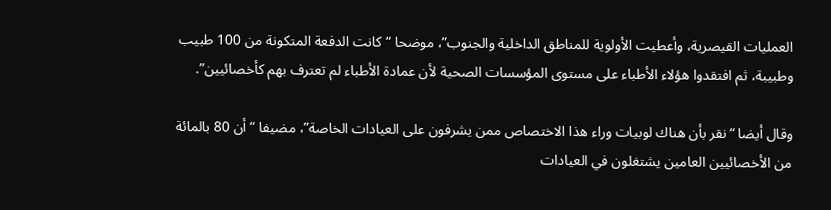العمليات القيصرية، وأعطيت الأولوية للمناطق الداخلية والجنوب”، موضحا “كانت الدفعة المتكونة من 100 طبيب وطبيبة، ثم افتقدوا هؤلاء الأطباء على مستوى المؤسسات الصحية لأن عمادة الأطباء لم تعترف بهم كأخصائيين”.

وقال أيضا “نقر بأن هناك لوبيات وراء هذا الاختصاص ممن يشرفون على العيادات الخاصة”، مضيفا “أن 80 بالمائة من الأخصائيين العامين يشتغلون في العيادات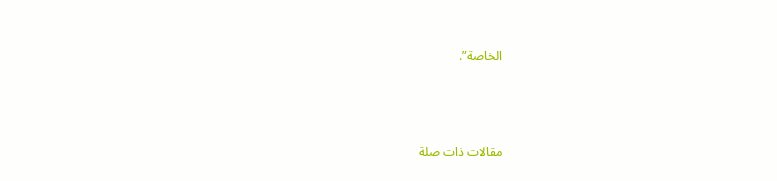الخاصة”.



مقالات ذات صلة